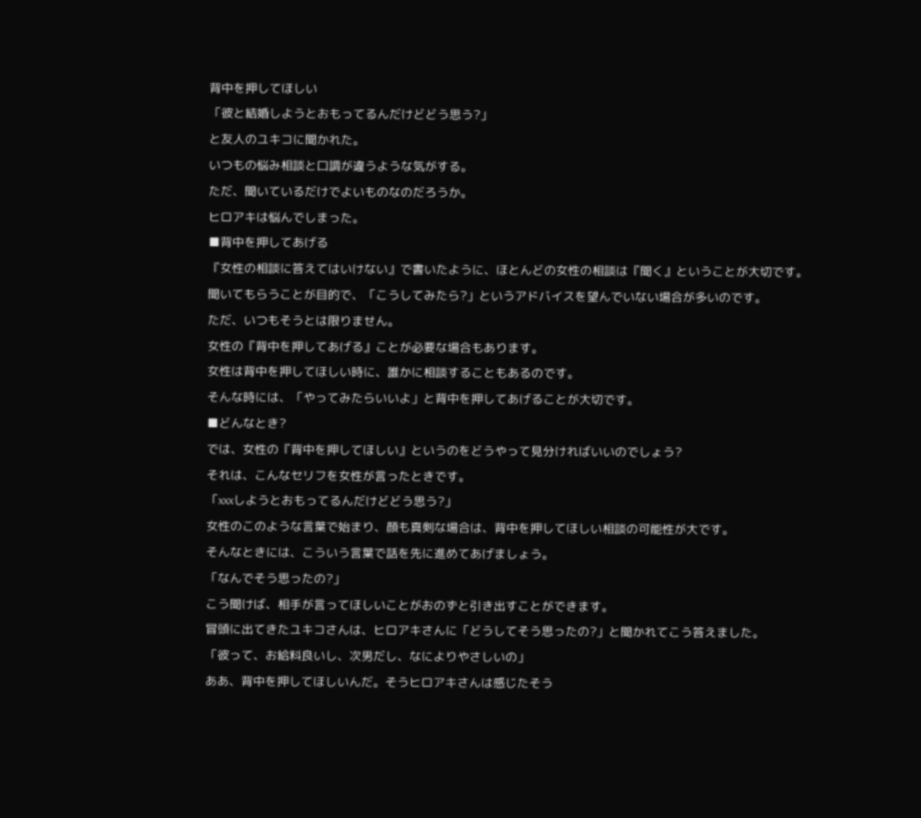背中を押してほしい
「彼と結婚しようとおもってるんだけどどう思う?」
と友人のユキコに聞かれた。
いつもの悩み相談と口調が違うような気がする。
ただ、聞いているだけでよいものなのだろうか。
ヒロアキは悩んでしまった。
■背中を押してあげる
『女性の相談に答えてはいけない』で書いたように、ほとんどの女性の相談は『聞く』ということが大切です。
聞いてもらうことが目的で、「こうしてみたら?」というアドバイスを望んでいない場合が多いのです。
ただ、いつもそうとは限りません。
女性の『背中を押してあげる』ことが必要な場合もあります。
女性は背中を押してほしい時に、誰かに相談することもあるのです。
そんな時には、「やってみたらいいよ」と背中を押してあげることが大切です。
■どんなとき?
では、女性の『背中を押してほしい』というのをどうやって見分ければいいのでしょう?
それは、こんなセリフを女性が言ったときです。
「xxxしようとおもってるんだけどどう思う?」
女性のこのような言葉で始まり、顔も真剣な場合は、背中を押してほしい相談の可能性が大です。
そんなときには、こういう言葉で話を先に進めてあげましょう。
「なんでそう思ったの?」
こう聞けば、相手が言ってほしいことがおのずと引き出すことができます。
冒頭に出てきたユキコさんは、ヒロアキさんに「どうしてそう思ったの?」と聞かれてこう答えました。
「彼って、お給料良いし、次男だし、なによりやさしいの」
ああ、背中を押してほしいんだ。そうヒロアキさんは感じたそう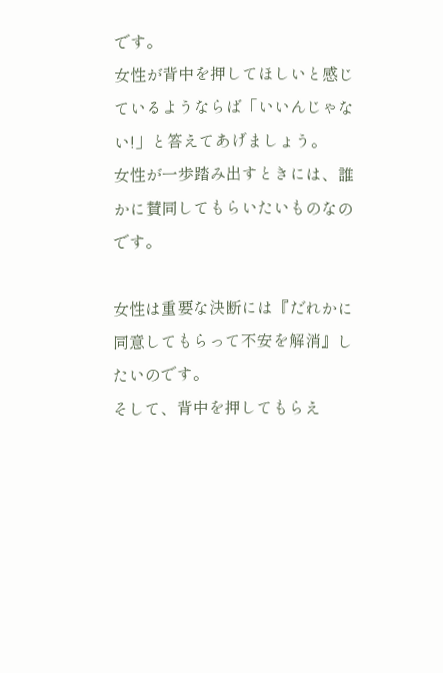です。
女性が背中を押してほしいと感じているようならば「いいんじゃない!」と答えてあげましょう。
女性が一歩踏み出すときには、誰かに賛同してもらいたいものなのです。

女性は重要な決断には『だれかに同意してもらって不安を解消』したいのです。
そして、背中を押してもらえ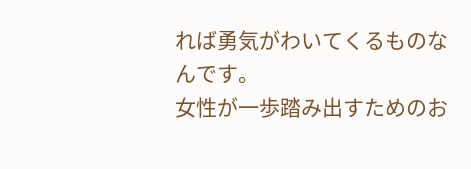れば勇気がわいてくるものなんです。
女性が一歩踏み出すためのお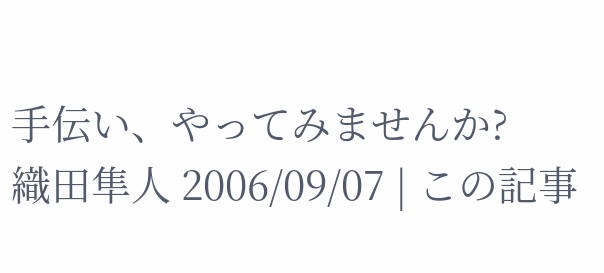手伝い、やってみませんか?
織田隼人 2006/09/07 | この記事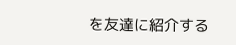を友達に紹介する